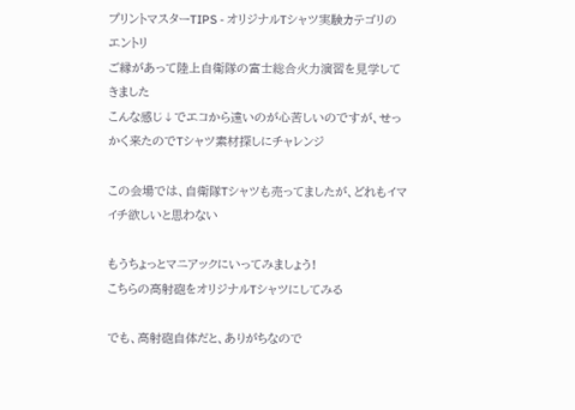プリントマスターTIPS - オリジナルTシャツ実験カテゴリのエントリ
ご縁があって陸上自衛隊の富士総合火力演習を見学してきました
こんな感じ↓でエコから遠いのが心苦しいのですが、せっかく来たのでTシャツ素材探しにチャレンジ

この会場では、自衛隊Tシャツも売ってましたが、どれもイマイチ欲しいと思わない

もうちょっとマニアックにいってみましょう!
こちらの高射砲をオリジナルTシャツにしてみる

でも、高射砲自体だと、ありがちなので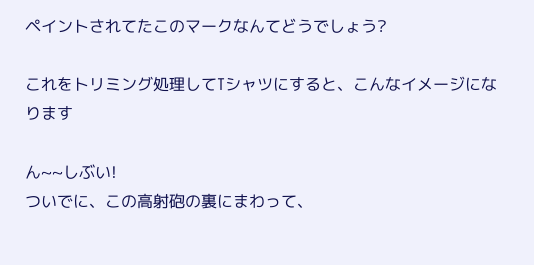ペイントされてたこのマークなんてどうでしょう?

これをトリミング処理してTシャツにすると、こんなイメージになります

ん~~しぶい!
ついでに、この高射砲の裏にまわって、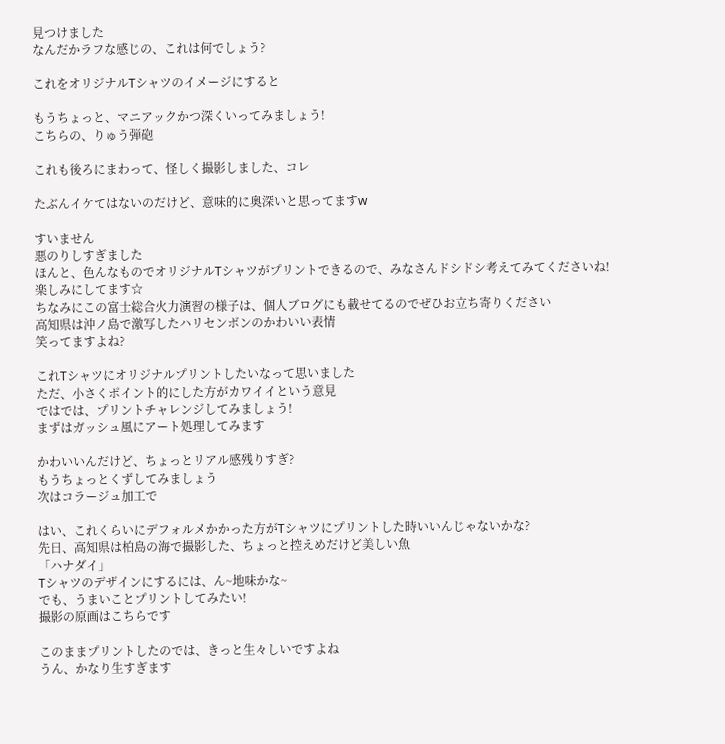見つけました
なんだかラフな感じの、これは何でしょう?

これをオリジナルTシャツのイメージにすると

もうちょっと、マニアックかつ深くいってみましょう!
こちらの、りゅう弾砲

これも後ろにまわって、怪しく撮影しました、コレ

たぶんイケてはないのだけど、意味的に奥深いと思ってますw

すいません
悪のりしすぎました
ほんと、色んなものでオリジナルTシャツがプリントできるので、みなさんドシドシ考えてみてくださいね!
楽しみにしてます☆
ちなみにこの富士総合火力演習の様子は、個人ブログにも載せてるのでぜひお立ち寄りください
高知県は沖ノ島で激写したハリセンボンのかわいい表情
笑ってますよね?

これTシャツにオリジナルプリントしたいなって思いました
ただ、小さくポイント的にした方がカワイイという意見
ではでは、プリントチャレンジしてみましょう!
まずはガッシュ風にアート処理してみます

かわいいんだけど、ちょっとリアル感残りすぎ?
もうちょっとくずしてみましょう
次はコラージュ加工で

はい、これくらいにデフォルメかかった方がTシャツにプリントした時いいんじゃないかな?
先日、高知県は柏島の海で撮影した、ちょっと控えめだけど美しい魚
「ハナダイ」
Tシャツのデザインにするには、ん~地味かな~
でも、うまいことプリントしてみたい!
撮影の原画はこちらです

このままプリントしたのでは、きっと生々しいですよね
うん、かなり生すぎます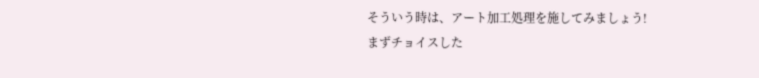そういう時は、アート加工処理を施してみましょう!
まずチョイスした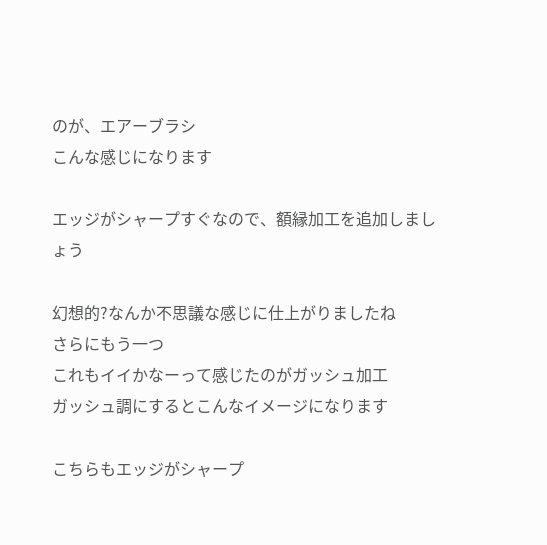のが、エアーブラシ
こんな感じになります

エッジがシャープすぐなので、額縁加工を追加しましょう

幻想的?なんか不思議な感じに仕上がりましたね
さらにもう一つ
これもイイかなーって感じたのがガッシュ加工
ガッシュ調にするとこんなイメージになります

こちらもエッジがシャープ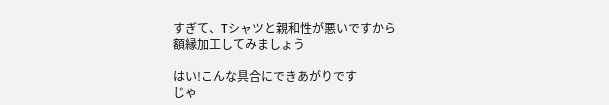すぎて、Tシャツと親和性が悪いですから
額縁加工してみましょう

はい!こんな具合にできあがりです
じゃ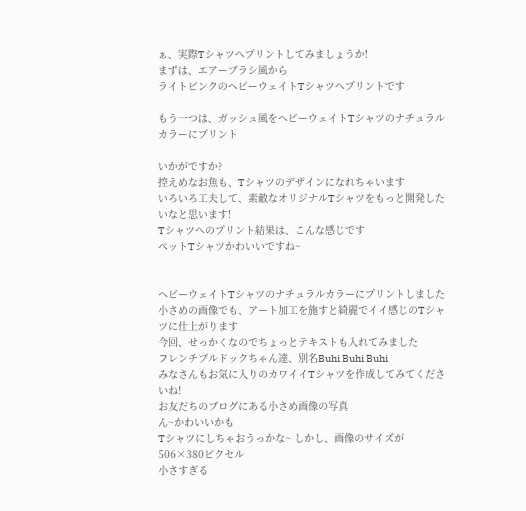ぁ、実際Tシャツへプリントしてみましょうか!
まずは、エアーブラシ風から
ライトピンクのヘビーウェイトTシャツへプリントです

もう一つは、ガッシュ風をヘビーウェイトTシャツのナチュラルカラーにプリント

いかがですか?
控えめなお魚も、Tシャツのデザインになれちゃいます
いろいろ工夫して、素敵なオリジナルTシャツをもっと開発したいなと思います!
Tシャツへのプリント結果は、こんな感じです
ペットTシャツかわいいですね~


ヘビーウェイトTシャツのナチュラルカラーにプリントしました
小さめの画像でも、アート加工を施すと綺麗でイイ感じのTシャツに仕上がります
今回、せっかくなのでちょっとテキストも入れてみました
フレンチブルドックちゃん達、別名Buhi Buhi Buhi
みなさんもお気に入りのカワイイTシャツを作成してみてくださいね!
お友だちのブログにある小さめ画像の写真
ん~かわいいかも
Tシャツにしちゃおうっかな~ しかし、画像のサイズが506×380ピクセル
小さすぎる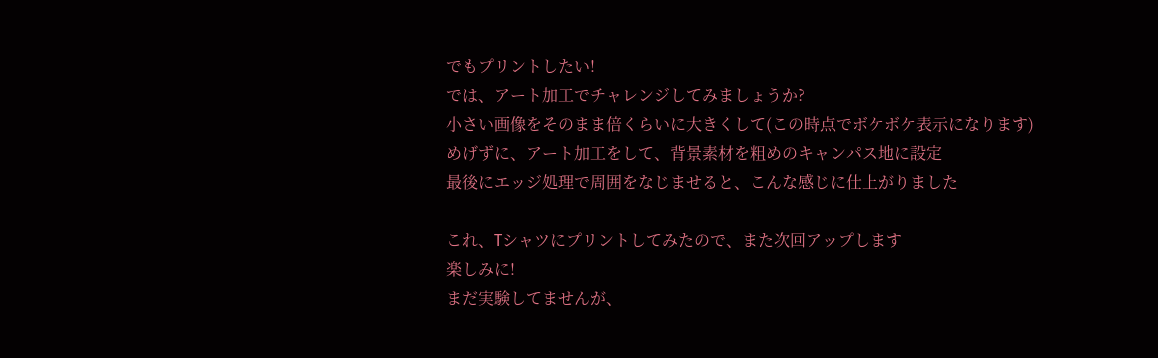でもプリントしたい!
では、アート加工でチャレンジしてみましょうか?
小さい画像をそのまま倍くらいに大きくして(この時点でボケボケ表示になります)
めげずに、アート加工をして、背景素材を粗めのキャンパス地に設定
最後にエッジ処理で周囲をなじませると、こんな感じに仕上がりました

これ、Tシャツにプリントしてみたので、また次回アップします
楽しみに!
まだ実験してませんが、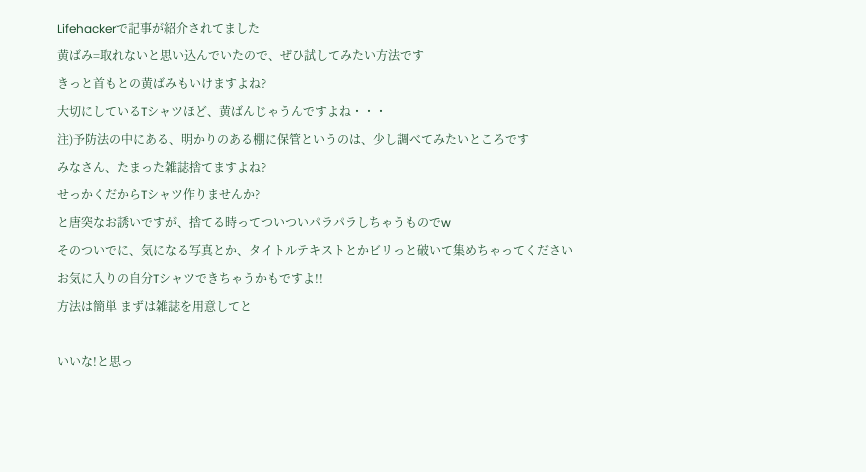Lifehackerで記事が紹介されてました
黄ばみ=取れないと思い込んでいたので、ぜひ試してみたい方法です
きっと首もとの黄ばみもいけますよね?
大切にしているTシャツほど、黄ばんじゃうんですよね・・・
注)予防法の中にある、明かりのある棚に保管というのは、少し調べてみたいところです
みなさん、たまった雑誌捨てますよね?
せっかくだからTシャツ作りませんか?
と唐突なお誘いですが、捨てる時ってついついパラパラしちゃうものでw
そのついでに、気になる写真とか、タイトルテキストとかビリっと破いて集めちゃってください
お気に入りの自分Tシャツできちゃうかもですよ!!
方法は簡単 まずは雑誌を用意してと

いいな!と思っ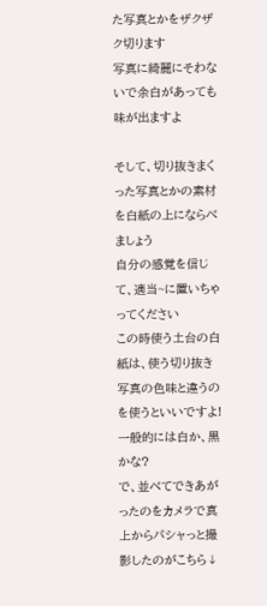た写真とかをザクザク切ります
写真に綺麗にそわないで余白があっても味が出ますよ

そして、切り抜きまくった写真とかの素材を白紙の上にならべましょう
自分の感覚を信じて、適当~に置いちゃってください
この時使う土台の白紙は、使う切り抜き写真の色味と違うのを使うといいですよ!
一般的には白か、黒かな?
で、並べてできあがったのをカメラで真上からパシャっと撮影したのがこちら↓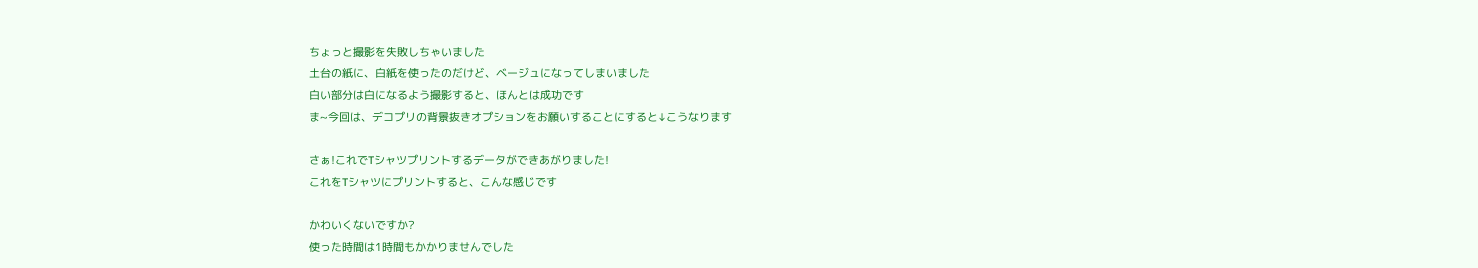ちょっと撮影を失敗しちゃいました
土台の紙に、白紙を使ったのだけど、ベージュになってしまいました
白い部分は白になるよう撮影すると、ほんとは成功です
ま~今回は、デコプリの背景抜きオプションをお願いすることにすると↓こうなります

さぁ!これでTシャツプリントするデータができあがりました!
これをTシャツにプリントすると、こんな感じです

かわいくないですか?
使った時間は1時間もかかりませんでした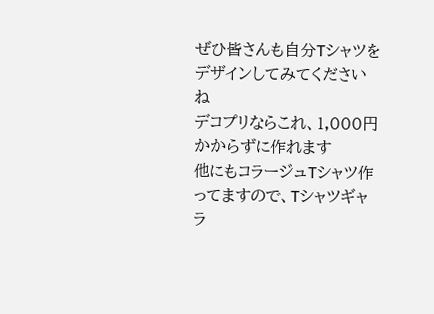ぜひ皆さんも自分Tシャツをデザインしてみてくださいね
デコプリならこれ、1,000円かからずに作れます
他にもコラージュTシャツ作ってますので、Tシャツギャラ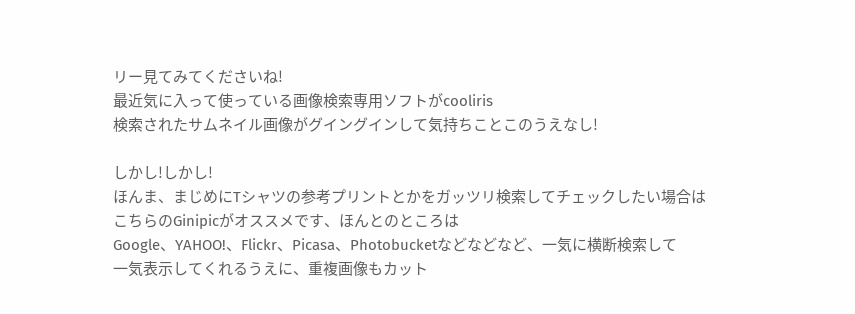リー見てみてくださいね!
最近気に入って使っている画像検索専用ソフトがcooliris
検索されたサムネイル画像がグイングインして気持ちことこのうえなし!

しかし!しかし!
ほんま、まじめにTシャツの参考プリントとかをガッツリ検索してチェックしたい場合は
こちらのGinipicがオススメです、ほんとのところは
Google、YAHOO!、Flickr、Picasa、Photobucketなどなどなど、一気に横断検索して
一気表示してくれるうえに、重複画像もカット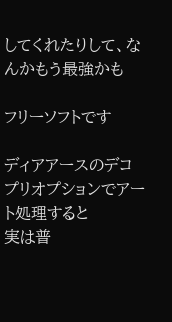してくれたりして、なんかもう最強かも

フリーソフトです

ディアアースのデコプリオプションでアート処理すると
実は普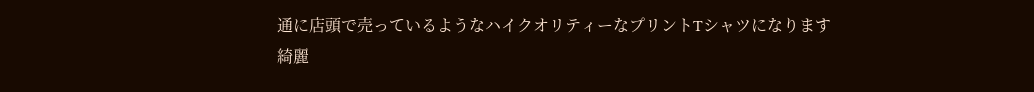通に店頭で売っているようなハイクオリティーなプリントTシャツになります
綺麗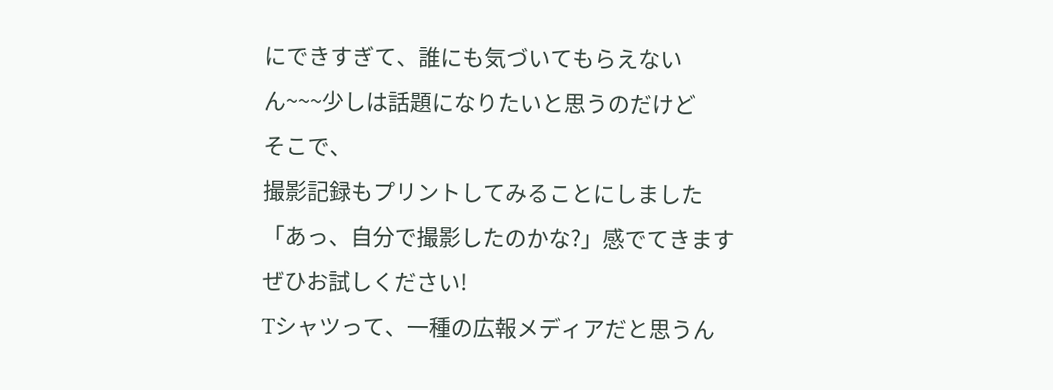にできすぎて、誰にも気づいてもらえない
ん~~~少しは話題になりたいと思うのだけど
そこで、
撮影記録もプリントしてみることにしました
「あっ、自分で撮影したのかな?」感でてきます
ぜひお試しください!
Tシャツって、一種の広報メディアだと思うん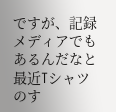ですが、記録メディアでもあるんだなと
最近Tシャツのす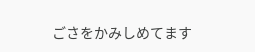ごさをかみしめてます